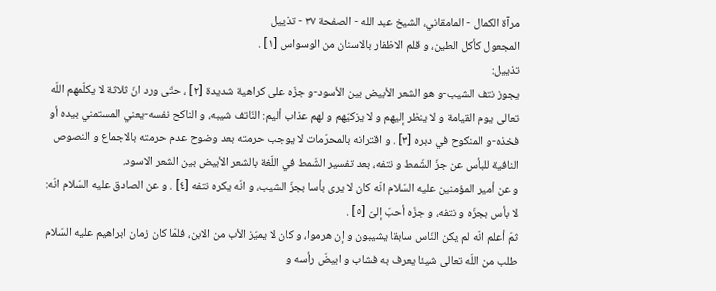مرآة الكمال - المامقاني، الشيخ عبد الله - الصفحة ٣٧ - تذييل
المجعول كأكل الطين، و قلم الاظفار بالاسنان من الوسواس [١] .
تذييل:
يجوز نتف الشيب-و هو الشعر الأبيض بين الأسود-و جزّه على كراهية شديدة [٢] ، حتّى ورد انّ ثلاثة لا يكلّمهم اللّه تعالى يوم القيامة و لا ينظر إليهم و لا يزكيّهم و لهم عذاب أليم: النّاتف شيبه، و الناكح نفسه-يعني المستمني بيده أو فخذه-و المنكوح في دبره [٣] . و اقترانه بالمحرّمات لا يوجب حرمته بعد وضوح عدم حرمته بالاجماع و النصوص النافية للبأس عن جزّ الشّمط و نتفه، بعد تفسير الشّمط في اللّغة بالشعر الأبيض بين الشعر الاسود.
و عن أمير المؤمنين عليه السّلام انّه كان لا يرى بأسا بجزّ الشيب، و انّه يكره نتفه [٤] . و عن الصادق عليه السّلام انّه: لا بأس بجزّه و نتفه، و جزّه أحبّ إلىّ [٥] .
ثمّ أعلم انّه لم يكن النّاس سابقا يشيبون و إن هرموا، و كان لا يميّز الأب من الابن، فلمّا كان زمان ابراهيم عليه السّلام طلب من اللّه تعالى شيئا يعرف به فشاب و ابيضّ رأسه و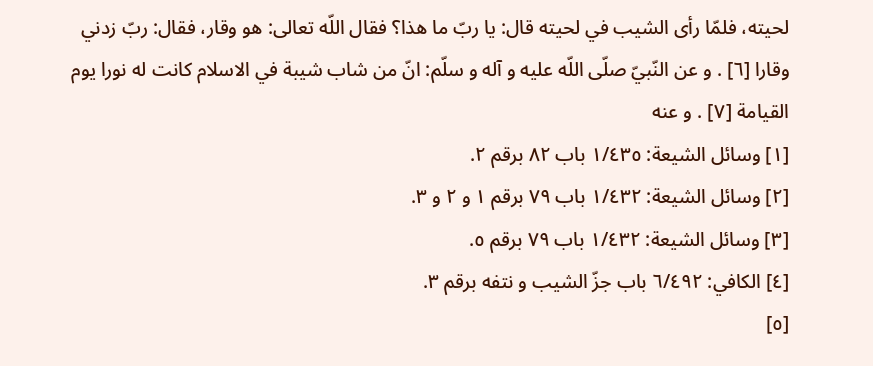لحيته، فلمّا رأى الشيب في لحيته قال: يا ربّ ما هذا؟ فقال اللّه تعالى: هو وقار، فقال: ربّ زدني وقارا [٦] . و عن النّبيّ صلّى اللّه عليه و آله و سلّم: انّ من شاب شيبة في الاسلام كانت له نورا يوم القيامة [٧] . و عنه
[١] وسائل الشيعة: ١/٤٣٥ باب ٨٢ برقم ٢.
[٢] وسائل الشيعة: ١/٤٣٢ باب ٧٩ برقم ١ و ٢ و ٣.
[٣] وسائل الشيعة: ١/٤٣٢ باب ٧٩ برقم ٥.
[٤] الكافي: ٦/٤٩٢ باب جزّ الشيب و نتفه برقم ٣.
[٥]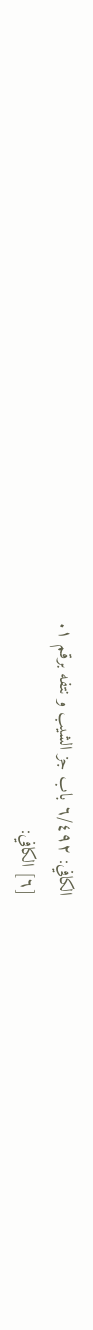الكافي: ٦/٤٩٢ باب جز الشيب و نتفه برقم ١.
[٦] الكافي: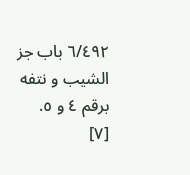٦/٤٩٢ باب جز الشيب و نتفه برقم ٤ و ٥.
[٧]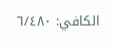الكافي: ٦/٤٨٠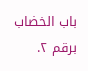باب الخضاب برقم ٢.